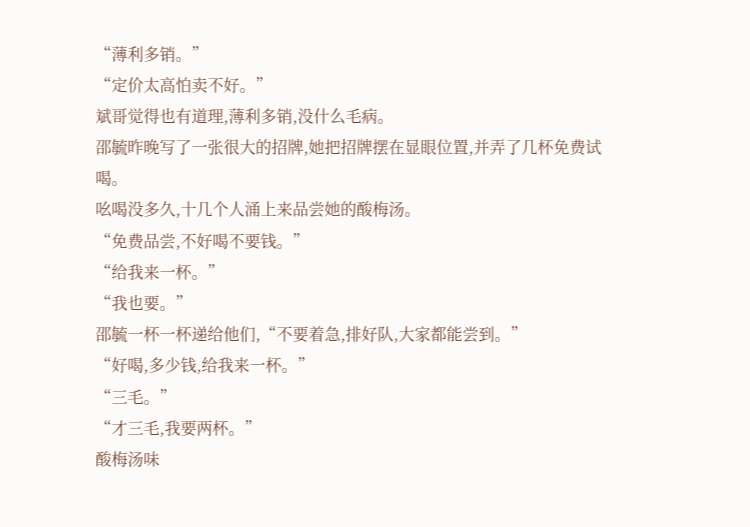“薄利多销。”
“定价太高怕卖不好。”
斌哥觉得也有道理,薄利多销,没什么毛病。
邵毓昨晚写了一张很大的招牌,她把招牌摆在显眼位置,并弄了几杯免费试喝。
吆喝没多久,十几个人涌上来品尝她的酸梅汤。
“免费品尝,不好喝不要钱。”
“给我来一杯。”
“我也要。”
邵毓一杯一杯递给他们,“不要着急,排好队,大家都能尝到。”
“好喝,多少钱,给我来一杯。”
“三毛。”
“才三毛,我要两杯。”
酸梅汤味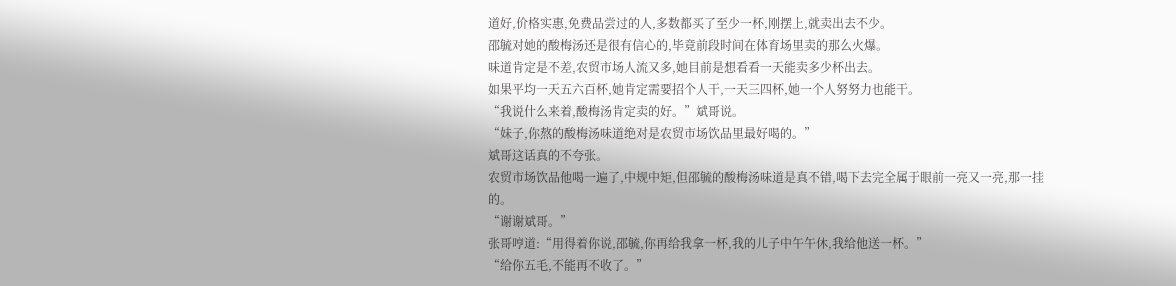道好,价格实惠,免费品尝过的人,多数都买了至少一杯,刚摆上,就卖出去不少。
邵毓对她的酸梅汤还是很有信心的,毕竟前段时间在体育场里卖的那么火爆。
味道肯定是不差,农贸市场人流又多,她目前是想看看一天能卖多少杯出去。
如果平均一天五六百杯,她肯定需要招个人干,一天三四杯,她一个人努努力也能干。
“我说什么来着,酸梅汤肯定卖的好。”斌哥说。
“妹子,你熬的酸梅汤味道绝对是农贸市场饮品里最好喝的。”
斌哥这话真的不夸张。
农贸市场饮品他喝一遍了,中规中矩,但邵毓的酸梅汤味道是真不错,喝下去完全属于眼前一亮又一亮,那一挂的。
“谢谢斌哥。”
张哥哼道:“用得着你说,邵毓,你再给我拿一杯,我的儿子中午午休,我给他送一杯。”
“给你五毛,不能再不收了。”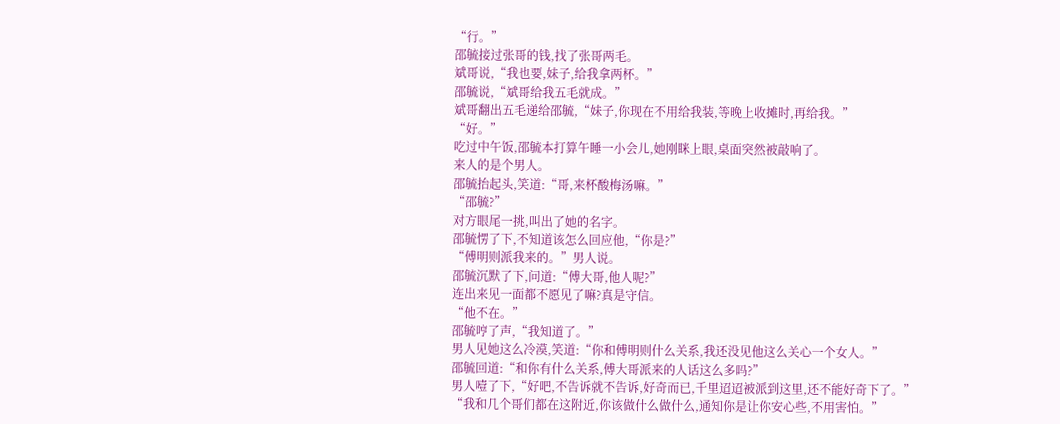“行。”
邵毓接过张哥的钱,找了张哥两毛。
斌哥说,“我也要,妹子,给我拿两杯。”
邵毓说,“斌哥给我五毛就成。”
斌哥翻出五毛递给邵毓,“妹子,你现在不用给我装,等晚上收摊时,再给我。”
“好。”
吃过中午饭,邵毓本打算午睡一小会儿,她刚眯上眼,桌面突然被敲响了。
来人的是个男人。
邵毓抬起头,笑道:“哥,来杯酸梅汤嘛。”
“邵毓?”
对方眼尾一挑,叫出了她的名字。
邵毓愣了下,不知道该怎么回应他,“你是?”
“傅明则派我来的。”男人说。
邵毓沉默了下,问道:“傅大哥,他人呢?”
连出来见一面都不愿见了嘛?真是守信。
“他不在。”
邵毓哼了声,“我知道了。”
男人见她这么冷漠,笑道:“你和傅明则什么关系,我还没见他这么关心一个女人。”
邵毓回道:“和你有什么关系,傅大哥派来的人话这么多吗?”
男人噎了下,“好吧,不告诉就不告诉,好奇而已,千里迢迢被派到这里,还不能好奇下了。”
“我和几个哥们都在这附近,你该做什么做什么,通知你是让你安心些,不用害怕。”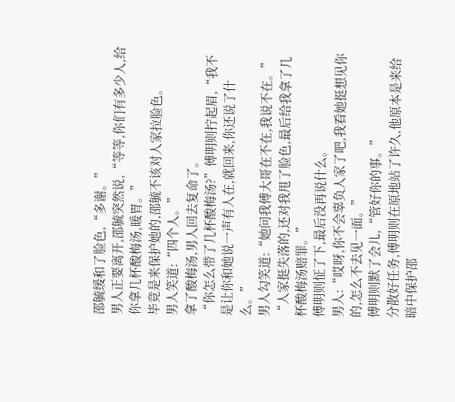邵毓缓和了脸色,“多谢。”
男人正要离开,邵毓突然说,“等等,你们有多少人,给你拿几杯酸梅汤,暖胃。”
毕竟是来保护她的,邵毓不该对人家拉脸色。
男人笑道:“四个人。”
拿了酸梅汤,男人回去复命了。
“你怎么带了几杯酸梅汤?”傅明则拧起眉,“我不是让你和她说一声有人在,就回来,你还说了什么。”
男人勾笑道:“她问我傅大哥在不在,我说不在。”
“人家挺失落的,还对我甩了脸色,最后给我拿了几杯酸梅汤赔罪。”
傅明则怔了下,最后没再说什么。
男人:“哎呀,你不会辜负人家了吧,我看她挺想见你的,怎么不去见一面。”
傅明则默了会儿,“管好你的事。”
分散好任务,傅明则在原地站了许久,他原本是来给暗中保护邵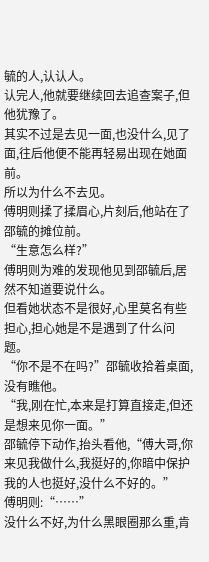毓的人,认认人。
认完人,他就要继续回去追查案子,但他犹豫了。
其实不过是去见一面,也没什么,见了面,往后他便不能再轻易出现在她面前。
所以为什么不去见。
傅明则揉了揉眉心,片刻后,他站在了邵毓的摊位前。
“生意怎么样?”
傅明则为难的发现他见到邵毓后,居然不知道要说什么。
但看她状态不是很好,心里莫名有些担心,担心她是不是遇到了什么问题。
“你不是不在吗?”邵毓收拾着桌面,没有瞧他。
“我,刚在忙,本来是打算直接走,但还是想来见你一面。”
邵毓停下动作,抬头看他,“傅大哥,你来见我做什么,我挺好的,你暗中保护我的人也挺好,没什么不好的。”
傅明则:“……”
没什么不好,为什么黑眼圈那么重,肯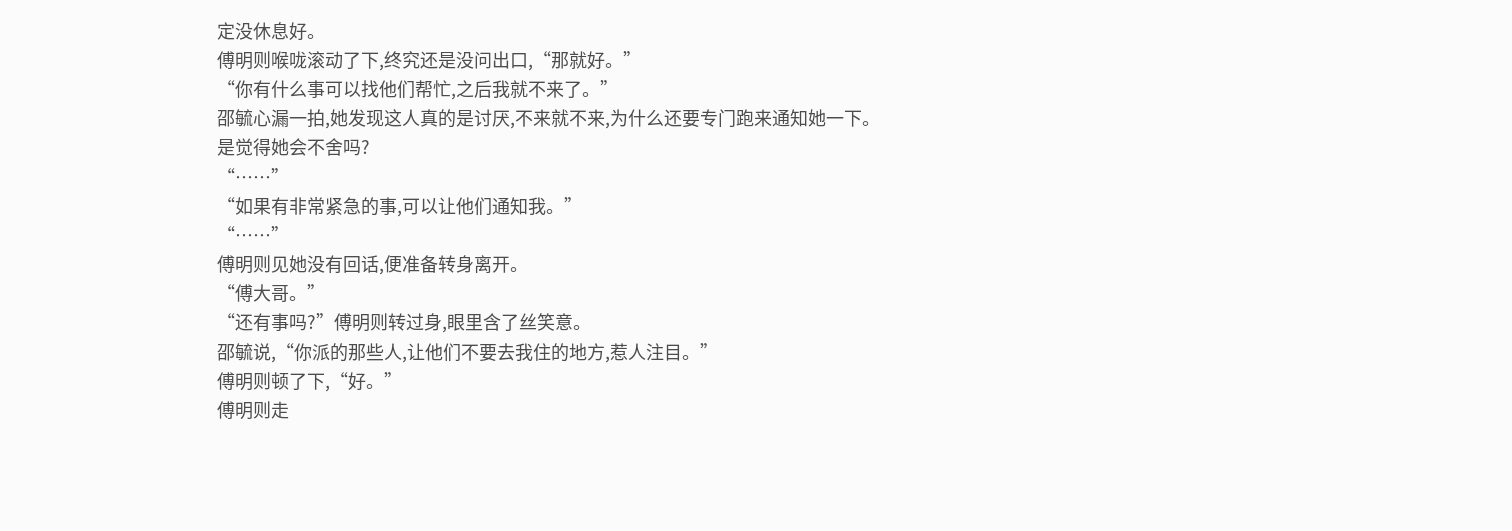定没休息好。
傅明则喉咙滚动了下,终究还是没问出口,“那就好。”
“你有什么事可以找他们帮忙,之后我就不来了。”
邵毓心漏一拍,她发现这人真的是讨厌,不来就不来,为什么还要专门跑来通知她一下。
是觉得她会不舍吗?
“……”
“如果有非常紧急的事,可以让他们通知我。”
“……”
傅明则见她没有回话,便准备转身离开。
“傅大哥。”
“还有事吗?”傅明则转过身,眼里含了丝笑意。
邵毓说,“你派的那些人,让他们不要去我住的地方,惹人注目。”
傅明则顿了下,“好。”
傅明则走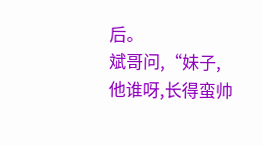后。
斌哥问,“妹子,他谁呀,长得蛮帅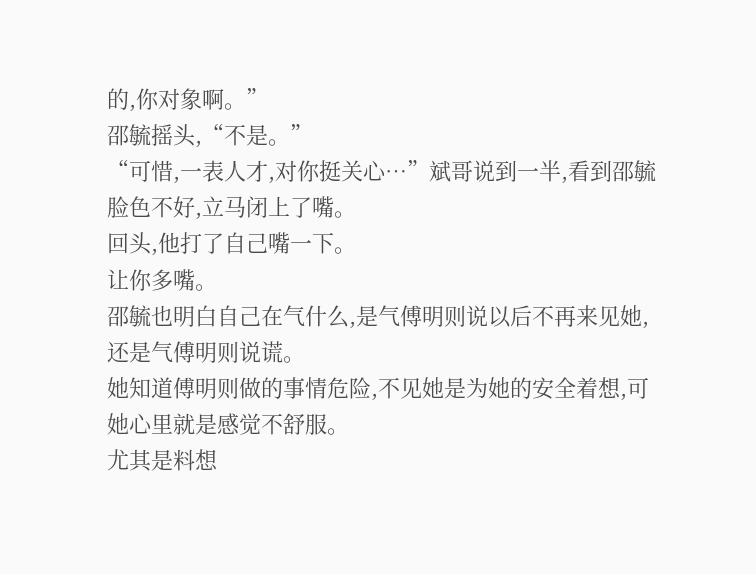的,你对象啊。”
邵毓摇头,“不是。”
“可惜,一表人才,对你挺关心…”斌哥说到一半,看到邵毓脸色不好,立马闭上了嘴。
回头,他打了自己嘴一下。
让你多嘴。
邵毓也明白自己在气什么,是气傅明则说以后不再来见她,还是气傅明则说谎。
她知道傅明则做的事情危险,不见她是为她的安全着想,可她心里就是感觉不舒服。
尤其是料想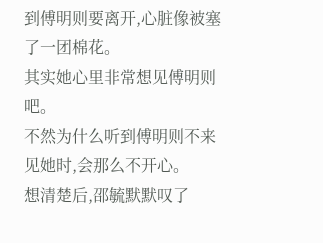到傅明则要离开,心脏像被塞了一团棉花。
其实她心里非常想见傅明则吧。
不然为什么听到傅明则不来见她时,会那么不开心。
想清楚后,邵毓默默叹了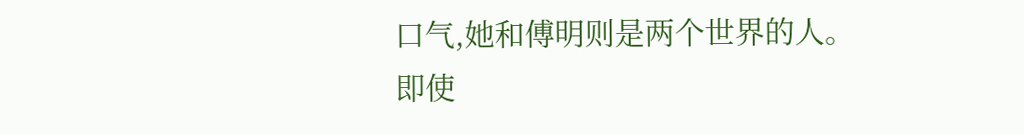口气,她和傅明则是两个世界的人。
即使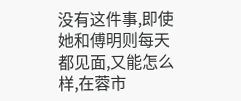没有这件事,即使她和傅明则每天都见面,又能怎么样,在蓉市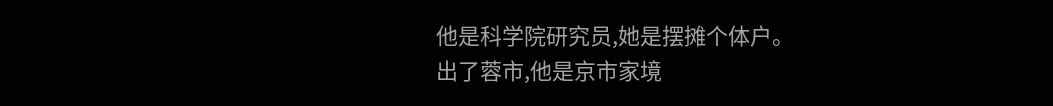他是科学院研究员,她是摆摊个体户。
出了蓉市,他是京市家境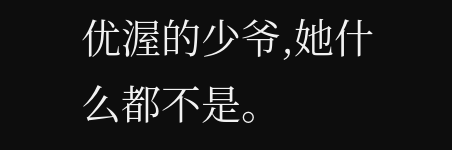优渥的少爷,她什么都不是。